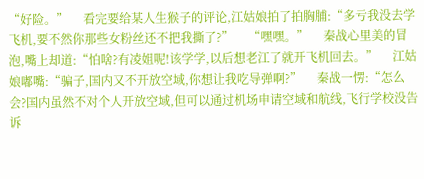“好险。”     看完要给某人生猴子的评论,江姑娘拍了拍胸脯:“多亏我没去学飞机,要不然你那些女粉丝还不把我撕了?”     “嘿嘿。”     秦战心里美的冒泡,嘴上却道:“怕啥?有凌姐呢!该学学,以后想老江了就开飞机回去。”     江姑娘嘟嘴:“骗子,国内又不开放空域,你想让我吃导弹啊?”     秦战一愣:“怎么会?国内虽然不对个人开放空域,但可以通过机场申请空域和航线,飞行学校没告诉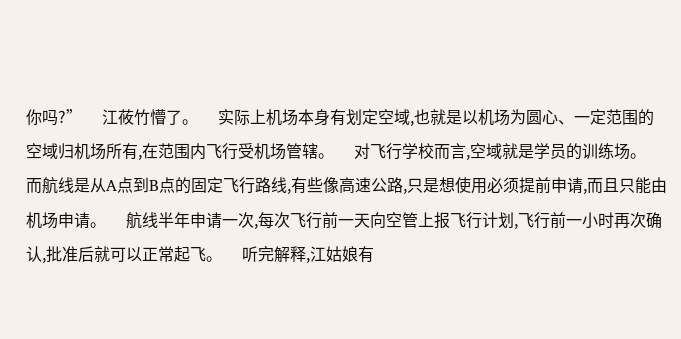你吗?”     江莜竹懵了。     实际上机场本身有划定空域,也就是以机场为圆心、一定范围的空域归机场所有,在范围内飞行受机场管辖。     对飞行学校而言,空域就是学员的训练场。     而航线是从A点到B点的固定飞行路线,有些像高速公路,只是想使用必须提前申请,而且只能由机场申请。     航线半年申请一次,每次飞行前一天向空管上报飞行计划,飞行前一小时再次确认,批准后就可以正常起飞。     听完解释,江姑娘有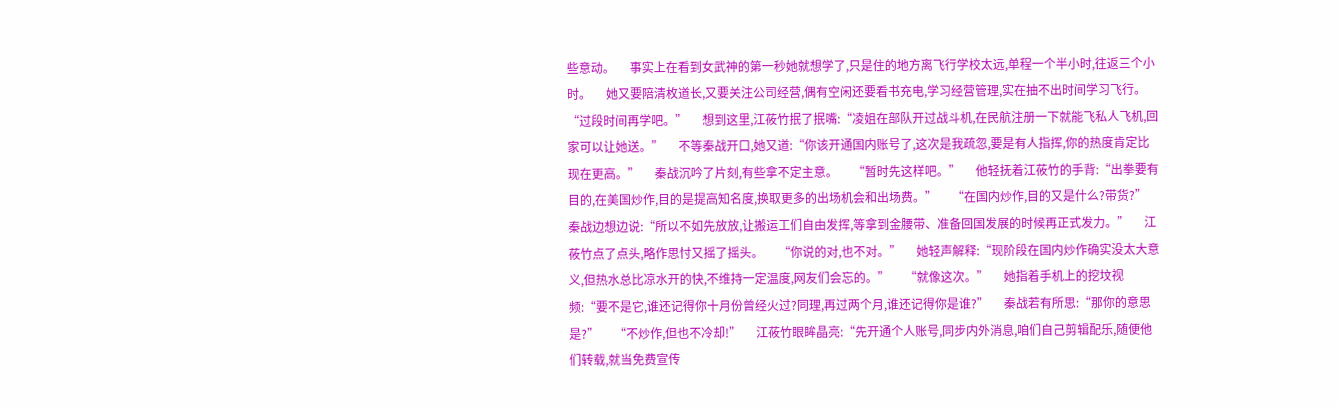些意动。     事实上在看到女武神的第一秒她就想学了,只是住的地方离飞行学校太远,单程一个半小时,往返三个小时。     她又要陪清枚道长,又要关注公司经营,偶有空闲还要看书充电,学习经营管理,实在抽不出时间学习飞行。     “过段时间再学吧。”     想到这里,江莜竹抿了抿嘴:“凌姐在部队开过战斗机,在民航注册一下就能飞私人飞机,回家可以让她送。”     不等秦战开口,她又道:“你该开通国内账号了,这次是我疏忽,要是有人指挥,你的热度肯定比现在更高。”     秦战沉吟了片刻,有些拿不定主意。     “暂时先这样吧。”     他轻抚着江莜竹的手背:“出拳要有目的,在美国炒作,目的是提高知名度,换取更多的出场机会和出场费。”     “在国内炒作,目的又是什么?带货?”     秦战边想边说:“所以不如先放放,让搬运工们自由发挥,等拿到金腰带、准备回国发展的时候再正式发力。”     江莜竹点了点头,略作思忖又摇了摇头。     “你说的对,也不对。”     她轻声解释:“现阶段在国内炒作确实没太大意义,但热水总比凉水开的快,不维持一定温度,网友们会忘的。”     “就像这次。”     她指着手机上的挖坟视频:“要不是它,谁还记得你十月份曾经火过?同理,再过两个月,谁还记得你是谁?”     秦战若有所思:“那你的意思是?”     “不炒作,但也不冷却!”     江莜竹眼眸晶亮:“先开通个人账号,同步内外消息,咱们自己剪辑配乐,随便他们转载,就当免费宣传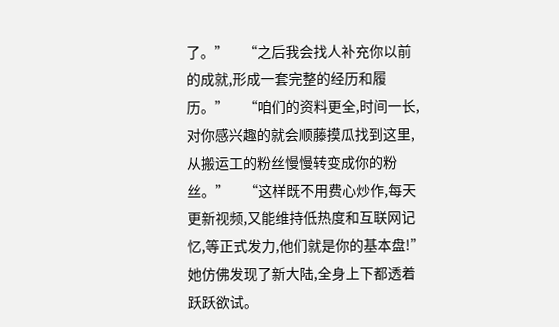了。”     “之后我会找人补充你以前的成就,形成一套完整的经历和履历。”     “咱们的资料更全,时间一长,对你感兴趣的就会顺藤摸瓜找到这里,从搬运工的粉丝慢慢转变成你的粉丝。”     “这样既不用费心炒作,每天更新视频,又能维持低热度和互联网记忆,等正式发力,他们就是你的基本盘!”     她仿佛发现了新大陆,全身上下都透着跃跃欲试。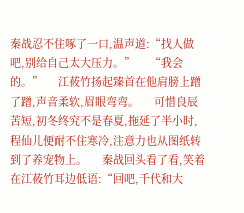秦战忍不住啄了一口,温声道:“找人做吧,别给自己太大压力。”     “我会的。”     江莜竹扬起臻首在他肩膀上蹭了蹭,声音柔软,眉眼弯弯。     可惜良辰苦短,初冬终究不是春夏,拖延了半小时,程仙儿便耐不住寒冷,注意力也从图纸转到了养宠物上。     秦战回头看了看,笑着在江莜竹耳边低语:“回吧,千代和大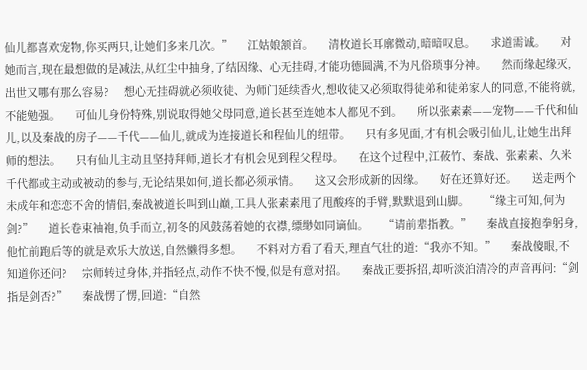仙儿都喜欢宠物,你买两只,让她们多来几次。”     江姑娘颔首。     清枚道长耳廓微动,暗暗叹息。     求道需诚。     对她而言,现在最想做的是减法,从红尘中抽身,了结因缘、心无挂碍,才能功德圆满,不为凡俗琐事分神。     然而缘起缘灭,出世又哪有那么容易?     想心无挂碍就必须收徒、为师门延续香火,想收徒又必须取得徒弟和徒弟家人的同意,不能将就,不能勉强。     可仙儿身份特殊,别说取得她父母同意,道长甚至连她本人都见不到。     所以张素素——宠物——千代和仙儿,以及秦战的房子——千代——仙儿,就成为连接道长和程仙儿的纽带。     只有多见面,才有机会吸引仙儿,让她生出拜师的想法。     只有仙儿主动且坚持拜师,道长才有机会见到程父程母。     在这个过程中,江莜竹、秦战、张素素、久米千代都或主动或被动的参与,无论结果如何,道长都必须承情。     这又会形成新的因缘。     好在还算好还。     送走两个未成年和恋恋不舍的情侣,秦战被道长叫到山巅,工具人张素素甩了甩酸疼的手臂,默默退到山脚。     “缘主可知,何为剑?”     道长卷束袖袍,负手而立,初冬的风鼓荡着她的衣襟,缥缈如同谪仙。     “请前辈指教。”     秦战直接抱拳躬身,他忙前跑后等的就是欢乐大放送,自然懒得多想。     不料对方看了看天,理直气壮的道:“我亦不知。”     秦战傻眼,不知道你还问?     宗师转过身体,并指轻点,动作不快不慢,似是有意对招。     秦战正要拆招,却听淡泊清冷的声音再问:“剑指是剑否?”     秦战愣了愣,回道:“自然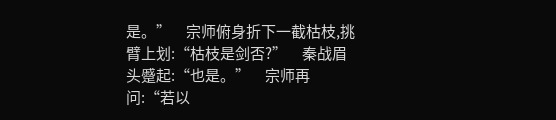是。”     宗师俯身折下一截枯枝,挑臂上划:“枯枝是剑否?”     秦战眉头蹙起:“也是。”     宗师再问:“若以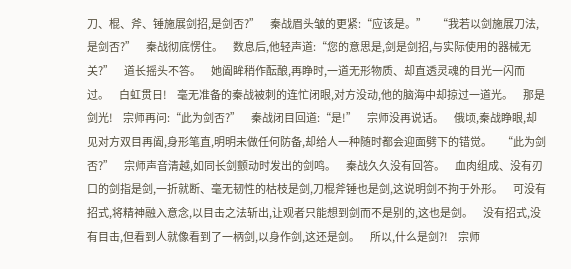刀、棍、斧、锤施展剑招,是剑否?”     秦战眉头皱的更紧:“应该是。”     “我若以剑施展刀法,是剑否?”     秦战彻底愣住。     数息后,他轻声道:“您的意思是,剑是剑招,与实际使用的器械无关?”     道长摇头不答。     她阖眸稍作酝酿,再睁时,一道无形物质、却直透灵魂的目光一闪而过。     白虹贯日!     毫无准备的秦战被刺的连忙闭眼,对方没动,他的脑海中却掠过一道光。     那是剑光!     宗师再问:“此为剑否?”     秦战闭目回道:“是!”     宗师没再说话。     俄顷,秦战睁眼,却见对方双目再阖,身形笔直,明明未做任何防备,却给人一种随时都会迎面劈下的错觉。     “此为剑否?”     宗师声音清越,如同长剑颤动时发出的剑鸣。     秦战久久没有回答。     血肉组成、没有刃口的剑指是剑,一折就断、毫无韧性的枯枝是剑,刀棍斧锤也是剑,这说明剑不拘于外形。     可没有招式,将精神融入意念,以目击之法斩出,让观者只能想到剑而不是别的,这也是剑。     没有招式,没有目击,但看到人就像看到了一柄剑,以身作剑,这还是剑。     所以,什么是剑?!     宗师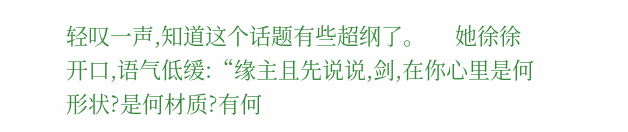轻叹一声,知道这个话题有些超纲了。     她徐徐开口,语气低缓:“缘主且先说说,剑,在你心里是何形状?是何材质?有何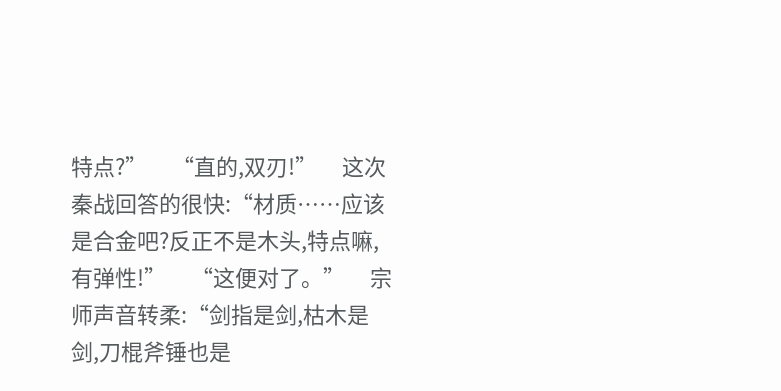特点?”     “直的,双刃!”     这次秦战回答的很快:“材质……应该是合金吧?反正不是木头,特点嘛,有弹性!”     “这便对了。”     宗师声音转柔:“剑指是剑,枯木是剑,刀棍斧锤也是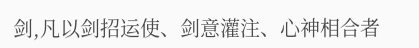剑,凡以剑招运使、剑意灌注、心神相合者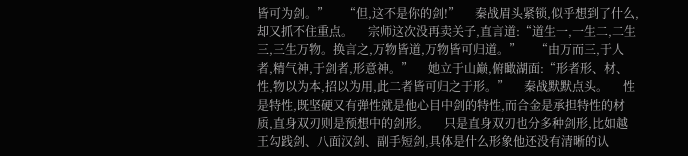皆可为剑。”     “但,这不是你的剑!”     秦战眉头紧锁,似乎想到了什么,却又抓不住重点。     宗师这次没再卖关子,直言道:“道生一,一生二,二生三,三生万物。换言之,万物皆道,万物皆可归道。”     “由万而三,于人者,精气神,于剑者,形意神。”     她立于山巅,俯瞰湖面:“形者形、材、性,物以为本,招以为用,此二者皆可归之于形。”     秦战默默点头。     性是特性,既坚硬又有弹性就是他心目中剑的特性,而合金是承担特性的材质,直身双刃则是预想中的剑形。     只是直身双刃也分多种剑形,比如越王勾践剑、八面汉剑、副手短剑,具体是什么形象他还没有清晰的认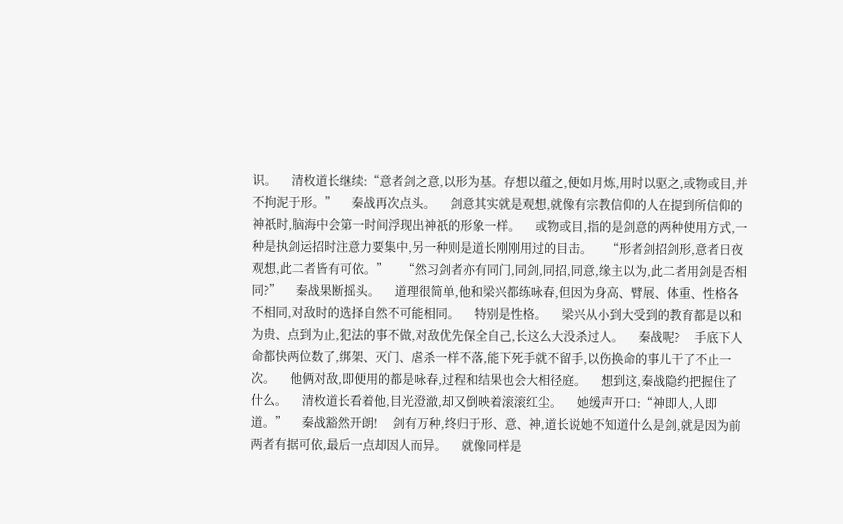识。     清枚道长继续:“意者剑之意,以形为基。存想以蕴之,便如月炼,用时以驱之,或物或目,并不拘泥于形。”     秦战再次点头。     剑意其实就是观想,就像有宗教信仰的人在提到所信仰的神祇时,脑海中会第一时间浮现出神祇的形象一样。     或物或目,指的是剑意的两种使用方式,一种是执剑运招时注意力要集中,另一种则是道长刚刚用过的目击。     “形者剑招剑形,意者日夜观想,此二者皆有可依。”     “然习剑者亦有同门,同剑,同招,同意,缘主以为,此二者用剑是否相同?”     秦战果断摇头。     道理很简单,他和梁兴都练咏春,但因为身高、臂展、体重、性格各不相同,对敌时的选择自然不可能相同。     特别是性格。     梁兴从小到大受到的教育都是以和为贵、点到为止,犯法的事不做,对敌优先保全自己,长这么大没杀过人。     秦战呢?     手底下人命都快两位数了,绑架、灭门、虐杀一样不落,能下死手就不留手,以伤换命的事儿干了不止一次。     他俩对敌,即便用的都是咏春,过程和结果也会大相径庭。     想到这,秦战隐约把握住了什么。     清枚道长看着他,目光澄澈,却又倒映着滚滚红尘。     她缓声开口:“神即人,人即道。”     秦战豁然开朗!     剑有万种,终归于形、意、神,道长说她不知道什么是剑,就是因为前两者有据可依,最后一点却因人而异。     就像同样是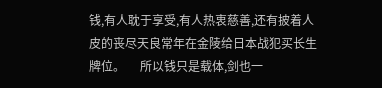钱,有人耽于享受,有人热衷慈善,还有披着人皮的丧尽天良常年在金陵给日本战犯买长生牌位。     所以钱只是载体,剑也一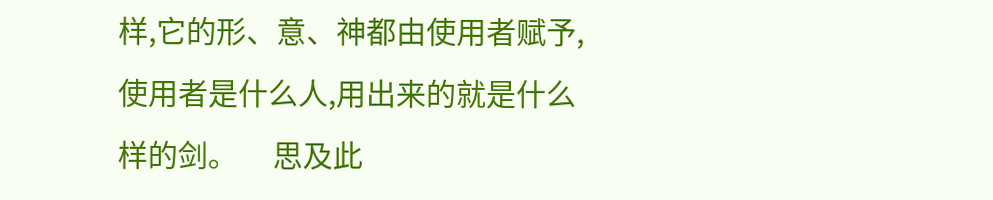样,它的形、意、神都由使用者赋予,使用者是什么人,用出来的就是什么样的剑。     思及此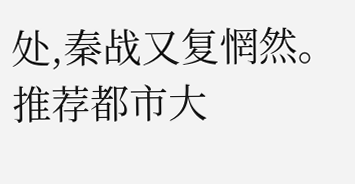处,秦战又复惘然。                     推荐都市大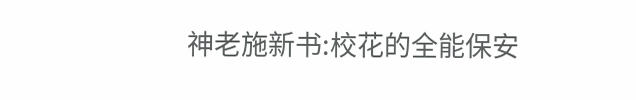神老施新书:校花的全能保安